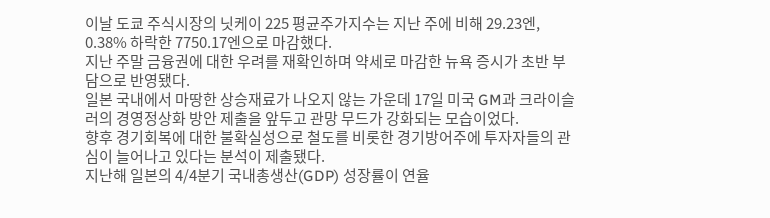이날 도쿄 주식시장의 닛케이 225 평균주가지수는 지난 주에 비해 29.23엔, 0.38% 하락한 7750.17엔으로 마감했다.
지난 주말 금융권에 대한 우려를 재확인하며 약세로 마감한 뉴욕 증시가 초반 부담으로 반영됐다.
일본 국내에서 마땅한 상승재료가 나오지 않는 가운데 17일 미국 GM과 크라이슬러의 경영정상화 방안 제출을 앞두고 관망 무드가 강화되는 모습이었다.
향후 경기회복에 대한 불확실성으로 철도를 비롯한 경기방어주에 투자자들의 관심이 늘어나고 있다는 분석이 제출됐다.
지난해 일본의 4/4분기 국내총생산(GDP) 성장률이 연율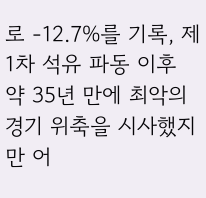로 -12.7%를 기록, 제1차 석유 파동 이후 약 35년 만에 최악의 경기 위축을 시사했지만 어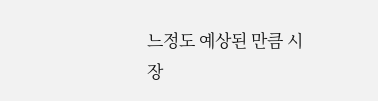느정도 예상된 만큼 시장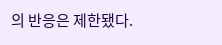의 반응은 제한됐다.